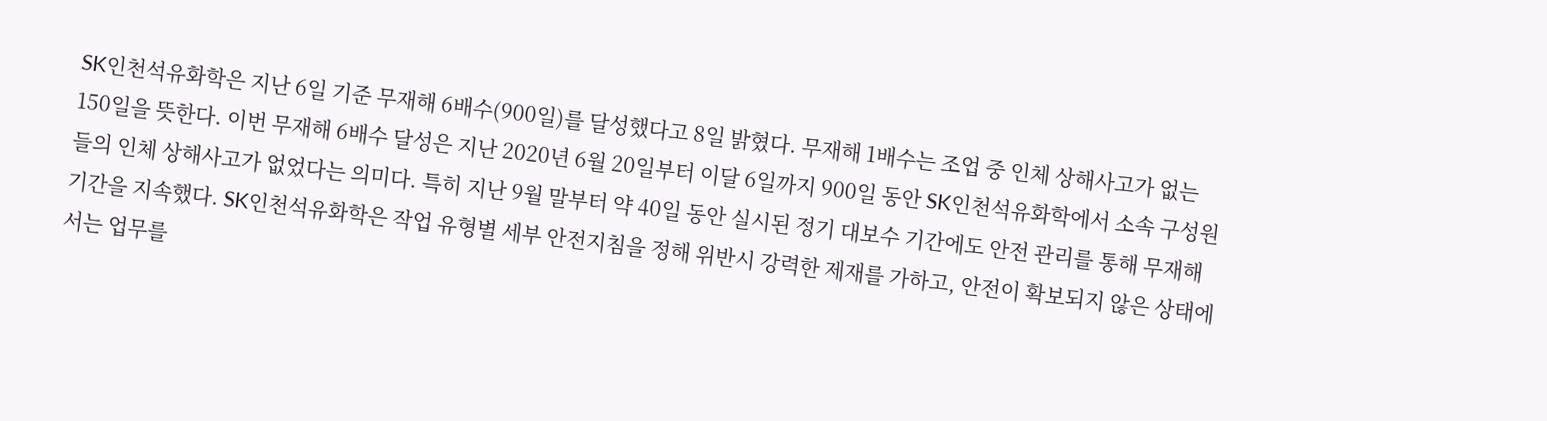SK인천석유화학은 지난 6일 기준 무재해 6배수(900일)를 달성했다고 8일 밝혔다. 무재해 1배수는 조업 중 인체 상해사고가 없는 150일을 뜻한다. 이번 무재해 6배수 달성은 지난 2020년 6월 20일부터 이달 6일까지 900일 동안 SK인천석유화학에서 소속 구성원들의 인체 상해사고가 없었다는 의미다. 특히 지난 9월 말부터 약 40일 동안 실시된 정기 대보수 기간에도 안전 관리를 통해 무재해 기간을 지속했다. SK인천석유화학은 작업 유형별 세부 안전지침을 정해 위반시 강력한 제재를 가하고, 안전이 확보되지 않은 상태에서는 업무를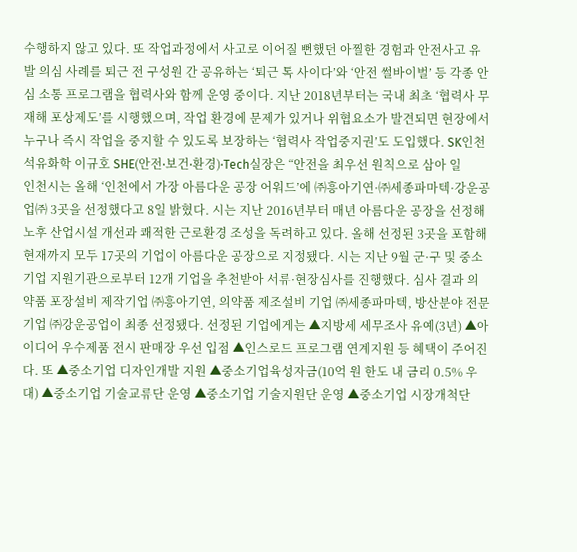수행하지 않고 있다. 또 작업과정에서 사고로 이어질 뻔했던 아찔한 경험과 안전사고 유발 의심 사례를 퇴근 전 구성원 간 공유하는 ‘퇴근 톡 사이다’와 ‘안전 썰바이벌’ 등 각종 안심 소통 프로그램을 협력사와 함께 운영 중이다. 지난 2018년부터는 국내 최초 ‘협력사 무재해 포상제도’를 시행했으며, 작업 환경에 문제가 있거나 위협요소가 발견되면 현장에서 누구나 즉시 작업을 중지할 수 있도록 보장하는 ‘협력사 작업중지권’도 도입했다. SK인천석유화학 이규호 SHE(안전∙보건∙환경)∙Tech실장은 “안전을 최우선 원칙으로 삼아 일
인천시는 올해 ‘인천에서 가장 아름다운 공장 어워드’에 ㈜흥아기연·㈜세종파마텍·강운공업㈜ 3곳을 선정했다고 8일 밝혔다. 시는 지난 2016년부터 매년 아름다운 공장을 선정해 노후 산업시설 개선과 쾌적한 근로환경 조성을 독려하고 있다. 올해 선정된 3곳을 포함해 현재까지 모두 17곳의 기업이 아름다운 공장으로 지정됐다. 시는 지난 9월 군·구 및 중소기업 지원기관으로부터 12개 기업을 추천받아 서류·현장심사를 진행했다. 심사 결과 의약품 포장설비 제작기업 ㈜흥아기연, 의약품 제조설비 기업 ㈜세종파마텍, 방산분야 전문기업 ㈜강운공업이 최종 선정됐다. 선정된 기업에게는 ▲지방세 세무조사 유예(3년) ▲아이디어 우수제품 전시 판매장 우선 입점 ▲인스로드 프로그램 연계지원 등 혜택이 주어진다. 또 ▲중소기업 디자인개발 지원 ▲중소기업육성자금(10억 원 한도 내 금리 0.5% 우대) ▲중소기업 기술교류단 운영 ▲중소기업 기술지원단 운영 ▲중소기업 시장개척단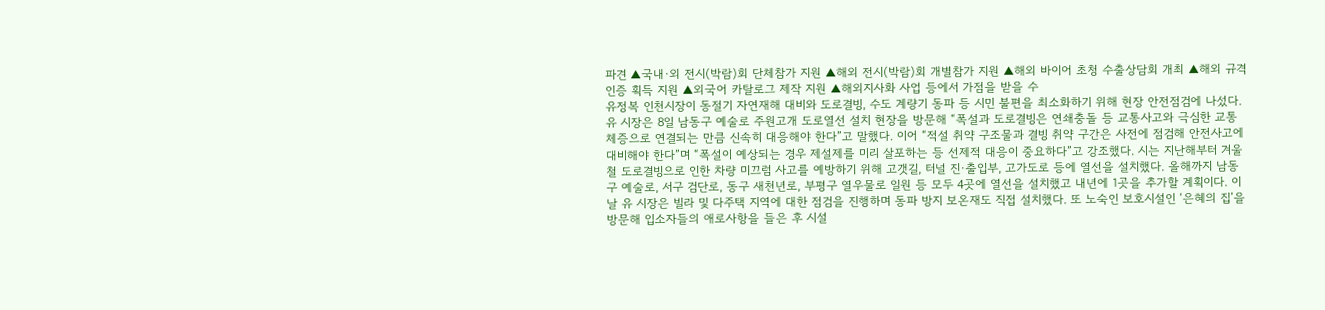파견 ▲국내·외 전시(박람)회 단체참가 지원 ▲해외 전시(박람)회 개별참가 지원 ▲해외 바이어 초청 수출상담회 개최 ▲해외 규격인증 획득 지원 ▲외국어 카탈로그 제작 지원 ▲해외지사화 사업 등에서 가점을 받을 수
유정복 인천시장이 동절기 자연재해 대비와 도로결빙, 수도 계량기 동파 등 시민 불편을 최소화하기 위해 현장 안전점검에 나섰다. 유 시장은 8일 남동구 예술로 주원고개 도로열선 설치 현장을 방문해 “폭설과 도로결빙은 연쇄충돌 등 교통사고와 극심한 교통체증으로 연결되는 만큼 신속히 대응해야 한다”고 말했다. 이어 “적설 취약 구조물과 결빙 취약 구간은 사전에 점검해 안전사고에 대비해야 한다”며 “폭설이 예상되는 경우 제설제를 미리 살포하는 등 선제적 대응이 중요하다”고 강조했다. 시는 지난해부터 겨울철 도로결빙으로 인한 차량 미끄럼 사고를 예방하기 위해 고갯길, 터널 진·출입부, 고가도로 등에 열선을 설치했다. 올해까지 남동구 예술로, 서구 검단로, 동구 새천년로, 부평구 열우물로 일원 등 모두 4곳에 열선을 설치했고 내년에 1곳을 추가할 계획이다. 이날 유 시장은 빌라 및 다주택 지역에 대한 점검을 진행하며 동파 방지 보온재도 직접 설치했다. 또 노숙인 보호시설인 ‘은혜의 집’을 방문해 입소자들의 애로사항을 들은 후 시설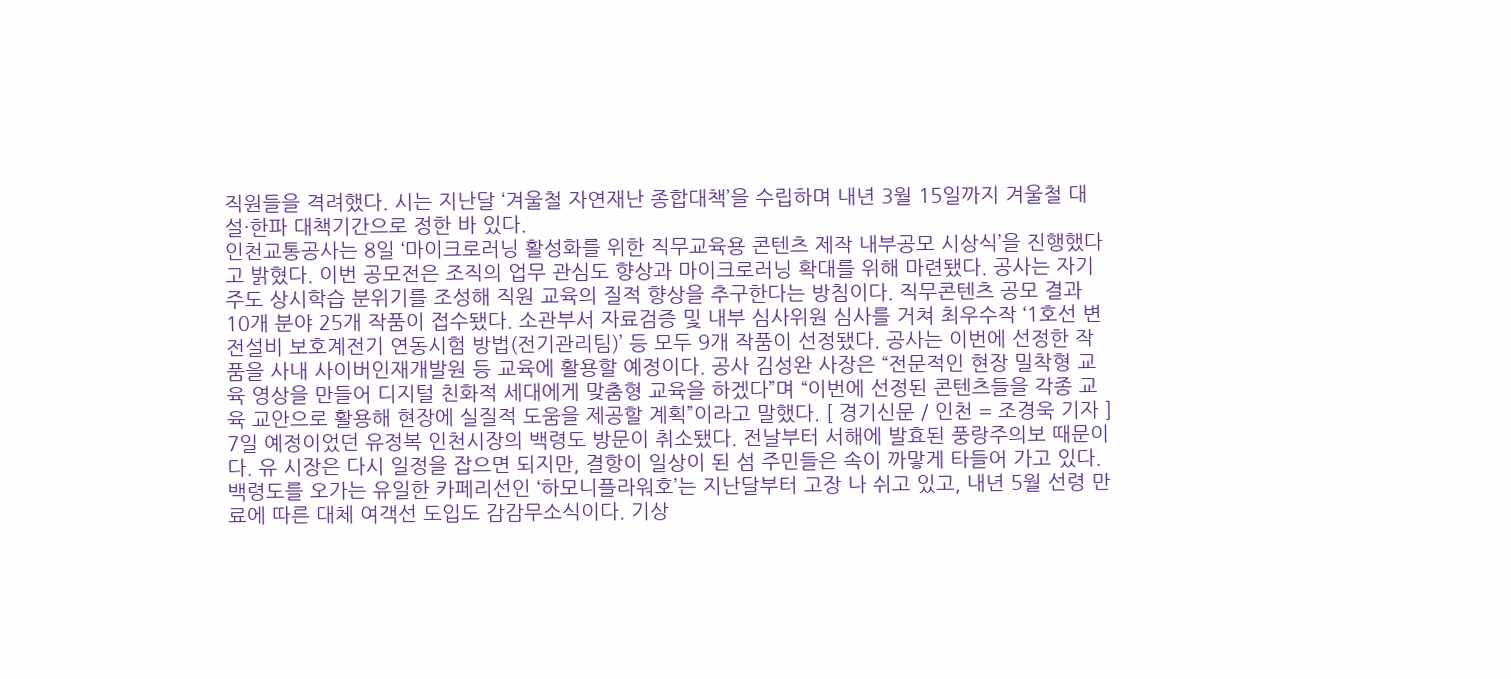직원들을 격려했다. 시는 지난달 ‘겨울철 자연재난 종합대책’을 수립하며 내년 3월 15일까지 겨울철 대설·한파 대책기간으로 정한 바 있다.
인천교통공사는 8일 ‘마이크로러닝 활성화를 위한 직무교육용 콘텐츠 제작 내부공모 시상식’을 진행했다고 밝혔다. 이번 공모전은 조직의 업무 관심도 향상과 마이크로러닝 확대를 위해 마련됐다. 공사는 자기주도 상시학습 분위기를 조성해 직원 교육의 질적 향상을 추구한다는 방침이다. 직무콘텐츠 공모 결과 10개 분야 25개 작품이 접수됐다. 소관부서 자료검증 및 내부 심사위원 심사를 거쳐 최우수작 ‘1호선 변전설비 보호계전기 연동시험 방법(전기관리팀)’ 등 모두 9개 작품이 선정됐다. 공사는 이번에 선정한 작품을 사내 사이버인재개발원 등 교육에 활용할 예정이다. 공사 김성완 사장은 “전문적인 현장 밀착형 교육 영상을 만들어 디지털 친화적 세대에게 맞춤형 교육을 하겠다”며 “이번에 선정된 콘텐츠들을 각종 교육 교안으로 활용해 현장에 실질적 도움을 제공할 계획”이라고 말했다. [ 경기신문 / 인천 = 조경욱 기자 ]
7일 예정이었던 유정복 인천시장의 백령도 방문이 취소됐다. 전날부터 서해에 발효된 풍랑주의보 때문이다. 유 시장은 다시 일정을 잡으면 되지만, 결항이 일상이 된 섬 주민들은 속이 까맣게 타들어 가고 있다. 백령도를 오가는 유일한 카페리선인 ‘하모니플라워호’는 지난달부터 고장 나 쉬고 있고, 내년 5월 선령 만료에 따른 대체 여객선 도입도 감감무소식이다. 기상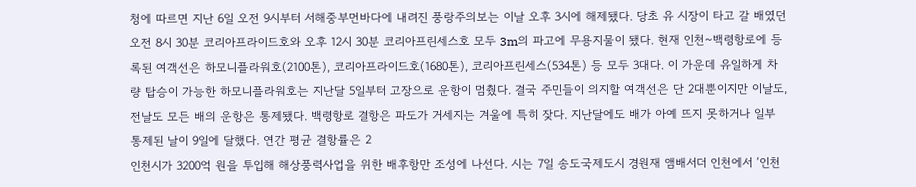청에 따르면 지난 6일 오전 9시부터 서해중부먼바다에 내려진 풍랑주의보는 이날 오후 3시에 해제됐다. 당초 유 시장이 타고 갈 배였던 오전 8시 30분 코리아프라이드호와 오후 12시 30분 코리아프린세스호 모두 3m의 파고에 무용지물이 됐다. 현재 인천~백령항로에 등록된 여객선은 하모니플라워호(2100톤), 코리아프라이드호(1680톤), 코리아프린세스(534톤) 등 모두 3대다. 이 가운데 유일하게 차량 탑승이 가능한 하모니플라워호는 지난달 5일부터 고장으로 운항이 멈췄다. 결국 주민들이 의지할 여객선은 단 2대뿐이지만 이날도, 전날도 모든 배의 운항은 통제됐다. 백령항로 결항은 파도가 거세지는 겨울에 특히 잦다. 지난달에도 배가 아예 뜨지 못하거나 일부 통제된 날이 9일에 달했다. 연간 평균 결항률은 2
인천시가 3200억 원을 투입해 해상풍력사업을 위한 배후항만 조성에 나선다. 시는 7일 송도국제도시 경원재 앰배서더 인천에서 ‘인천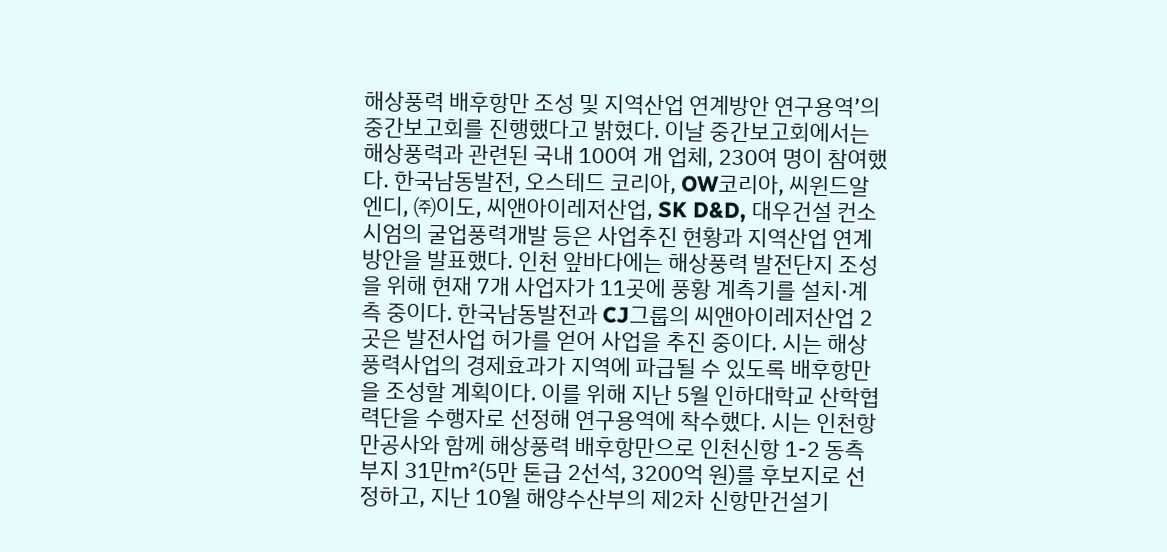해상풍력 배후항만 조성 및 지역산업 연계방안 연구용역’의 중간보고회를 진행했다고 밝혔다. 이날 중간보고회에서는 해상풍력과 관련된 국내 100여 개 업체, 230여 명이 참여했다. 한국남동발전, 오스테드 코리아, OW코리아, 씨윈드알엔디, ㈜이도, 씨앤아이레저산업, SK D&D, 대우건설 컨소시엄의 굴업풍력개발 등은 사업추진 현황과 지역산업 연계방안을 발표했다. 인천 앞바다에는 해상풍력 발전단지 조성을 위해 현재 7개 사업자가 11곳에 풍황 계측기를 설치·계측 중이다. 한국남동발전과 CJ그룹의 씨앤아이레저산업 2곳은 발전사업 허가를 얻어 사업을 추진 중이다. 시는 해상풍력사업의 경제효과가 지역에 파급될 수 있도록 배후항만을 조성할 계획이다. 이를 위해 지난 5월 인하대학교 산학협력단을 수행자로 선정해 연구용역에 착수했다. 시는 인천항만공사와 함께 해상풍력 배후항만으로 인천신항 1-2 동측 부지 31만㎡(5만 톤급 2선석, 3200억 원)를 후보지로 선정하고, 지난 10월 해양수산부의 제2차 신항만건설기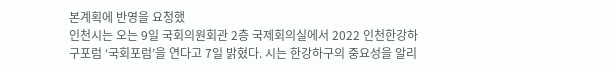본계획에 반영을 요청했
인천시는 오는 9일 국회의원회관 2층 국제회의실에서 2022 인천한강하구포럼 ‘국회포럼’을 연다고 7일 밝혔다. 시는 한강하구의 중요성을 알리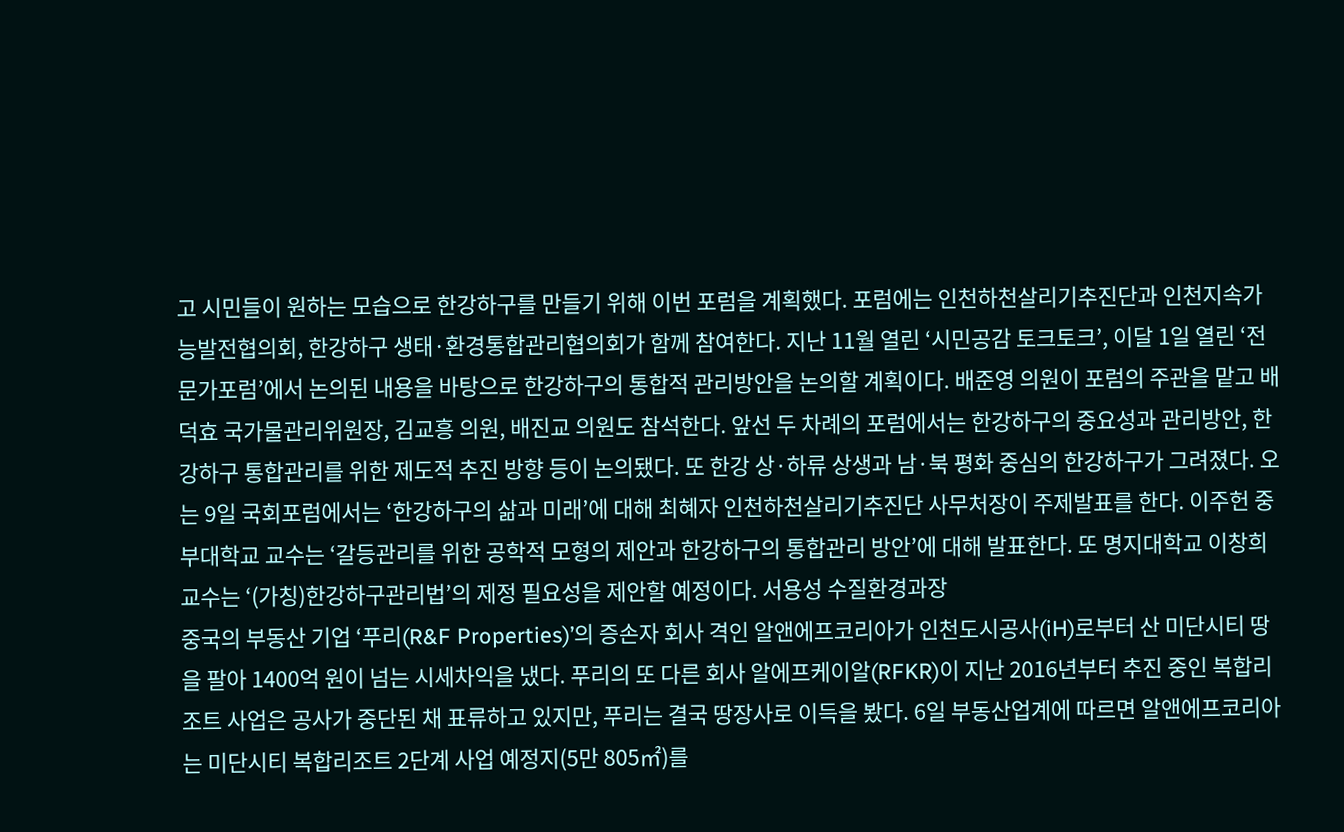고 시민들이 원하는 모습으로 한강하구를 만들기 위해 이번 포럼을 계획했다. 포럼에는 인천하천살리기추진단과 인천지속가능발전협의회, 한강하구 생태·환경통합관리협의회가 함께 참여한다. 지난 11월 열린 ‘시민공감 토크토크’, 이달 1일 열린 ‘전문가포럼’에서 논의된 내용을 바탕으로 한강하구의 통합적 관리방안을 논의할 계획이다. 배준영 의원이 포럼의 주관을 맡고 배덕효 국가물관리위원장, 김교흥 의원, 배진교 의원도 참석한다. 앞선 두 차례의 포럼에서는 한강하구의 중요성과 관리방안, 한강하구 통합관리를 위한 제도적 추진 방향 등이 논의됐다. 또 한강 상·하류 상생과 남·북 평화 중심의 한강하구가 그려졌다. 오는 9일 국회포럼에서는 ‘한강하구의 삶과 미래’에 대해 최혜자 인천하천살리기추진단 사무처장이 주제발표를 한다. 이주헌 중부대학교 교수는 ‘갈등관리를 위한 공학적 모형의 제안과 한강하구의 통합관리 방안’에 대해 발표한다. 또 명지대학교 이창희 교수는 ‘(가칭)한강하구관리법’의 제정 필요성을 제안할 예정이다. 서용성 수질환경과장
중국의 부동산 기업 ‘푸리(R&F Properties)’의 증손자 회사 격인 알앤에프코리아가 인천도시공사(iH)로부터 산 미단시티 땅을 팔아 1400억 원이 넘는 시세차익을 냈다. 푸리의 또 다른 회사 알에프케이알(RFKR)이 지난 2016년부터 추진 중인 복합리조트 사업은 공사가 중단된 채 표류하고 있지만, 푸리는 결국 땅장사로 이득을 봤다. 6일 부동산업계에 따르면 알앤에프코리아는 미단시티 복합리조트 2단계 사업 예정지(5만 805㎡)를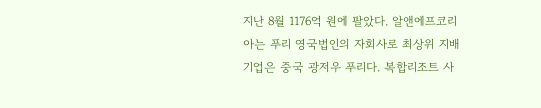지난 8월 1176억 원에 팔았다. 알앤에프코리아는 푸리 영국법인의 자회사로 최상위 지배기업은 중국 광저우 푸리다. 복합리조트 사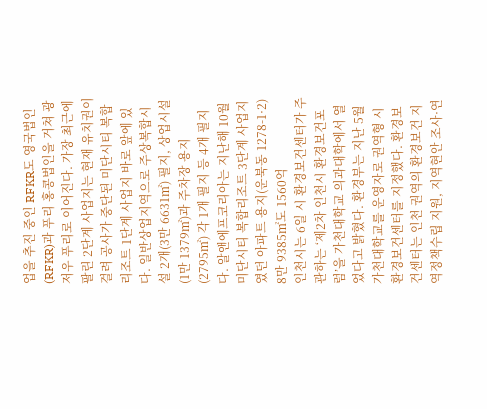업을 추진 중인 RFKR도 영국법인(RFKR)과 푸리 홍콩법인을 거쳐 광저우 푸리로 이어진다. 가장 최근에 팔린 2단계 사업지는 현재 유치권이 걸려 공사가 중단된 미단시티 복합리조트 1단계 사업지 바로 앞에 있다. 일반상업지역으로 주상복합시설 2개(3만 6631㎡) 필지, 상업시설(1만 1379㎡)과 주차장 용지(2795㎡) 각 1개 필지 등 4개 필지다. 알앤에프코리아는 지난해 10월 미단시티 복합리조트 3단계 사업지였던 아파트 용지(운북동 1278-1·2) 8만 9385㎡도 1560억
인천시는 6일 시 환경보건센터가 주관하는 ‘제2차 인천시 환경보건포럼’을 가천대학교 의과대학에서 열었다고 밝혔다. 환경부는 지난 5월 가천대학교를 운영자로 권역형 시 환경보건센터를 지정했다. 환경보건센터는 인천 권역의 환경보건 지역정책수립 지원, 지역현안 조사·연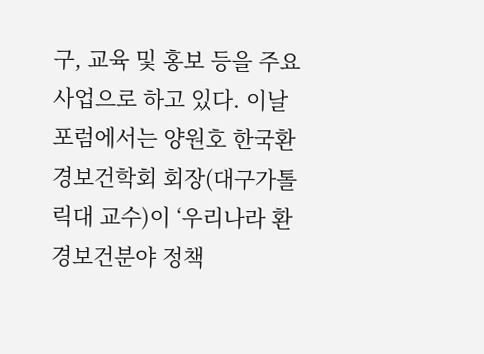구, 교육 및 홍보 등을 주요 사업으로 하고 있다. 이날 포럼에서는 양원호 한국환경보건학회 회장(대구가톨릭대 교수)이 ‘우리나라 환경보건분야 정책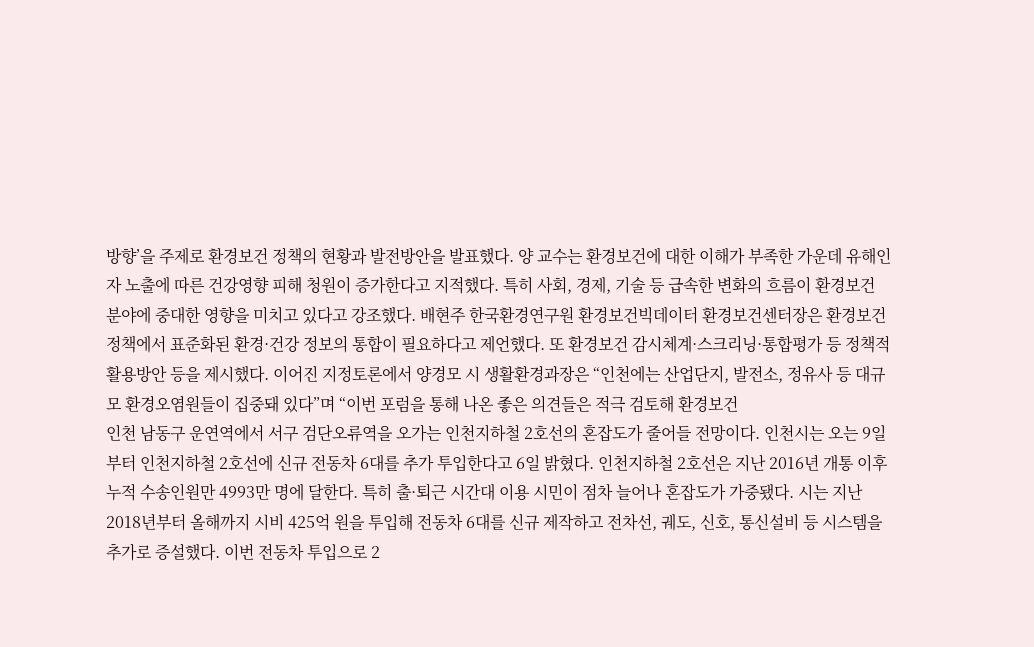방향’을 주제로 환경보건 정책의 현황과 발전방안을 발표했다. 양 교수는 환경보건에 대한 이해가 부족한 가운데 유해인자 노출에 따른 건강영향 피해 청원이 증가한다고 지적했다. 특히 사회, 경제, 기술 등 급속한 변화의 흐름이 환경보건 분야에 중대한 영향을 미치고 있다고 강조했다. 배현주 한국환경연구원 환경보건빅데이터 환경보건센터장은 환경보건 정책에서 표준화된 환경·건강 정보의 통합이 필요하다고 제언했다. 또 환경보건 감시체계·스크리닝·통합평가 등 정책적 활용방안 등을 제시했다. 이어진 지정토론에서 양경모 시 생활환경과장은 “인천에는 산업단지, 발전소, 정유사 등 대규모 환경오염원들이 집중돼 있다”며 “이번 포럼을 통해 나온 좋은 의견들은 적극 검토해 환경보건
인천 남동구 운연역에서 서구 검단오류역을 오가는 인천지하철 2호선의 혼잡도가 줄어들 전망이다. 인천시는 오는 9일부터 인천지하철 2호선에 신규 전동차 6대를 추가 투입한다고 6일 밝혔다. 인천지하철 2호선은 지난 2016년 개통 이후 누적 수송인원만 4993만 명에 달한다. 특히 출·퇴근 시간대 이용 시민이 점차 늘어나 혼잡도가 가중됐다. 시는 지난 2018년부터 올해까지 시비 425억 원을 투입해 전동차 6대를 신규 제작하고 전차선, 궤도, 신호, 통신설비 등 시스템을 추가로 증설했다. 이번 전동차 투입으로 2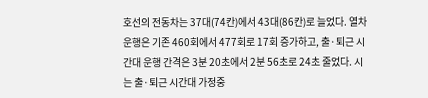호선의 전동차는 37대(74칸)에서 43대(86칸)로 늘었다. 열차 운행은 기존 460회에서 477회로 17회 증가하고, 출·퇴근 시간대 운행 간격은 3분 20초에서 2분 56초로 24초 줄었다. 시는 출·퇴근 시간대 가정중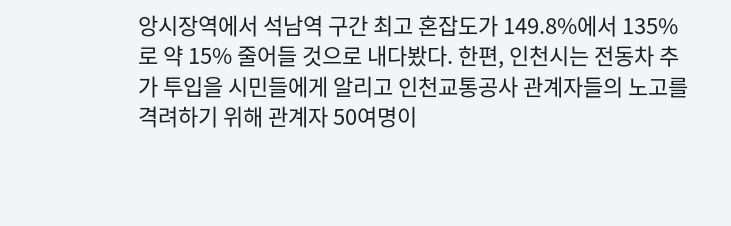앙시장역에서 석남역 구간 최고 혼잡도가 149.8%에서 135%로 약 15% 줄어들 것으로 내다봤다. 한편, 인천시는 전동차 추가 투입을 시민들에게 알리고 인천교통공사 관계자들의 노고를 격려하기 위해 관계자 50여명이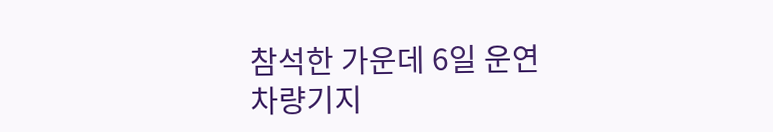참석한 가운데 6일 운연차량기지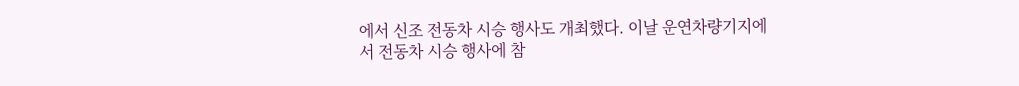에서 신조 전동차 시승 행사도 개최했다. 이날 운연차량기지에서 전동차 시승 행사에 참